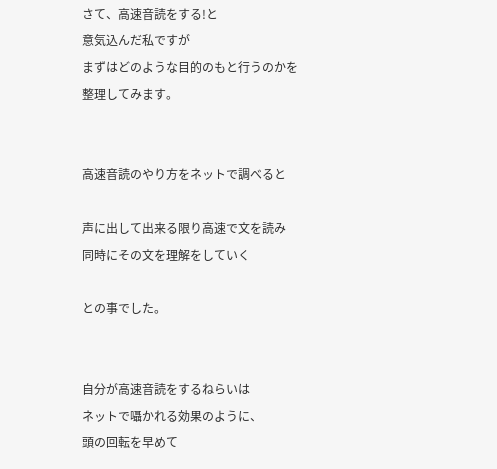さて、高速音読をする!と
意気込んだ私ですが
まずはどのような目的のもと行うのかを
整理してみます。


高速音読のやり方をネットで調べると

声に出して出来る限り高速で文を読み
同時にその文を理解をしていく

との事でした。


自分が高速音読をするねらいは
ネットで囁かれる効果のように、
頭の回転を早めて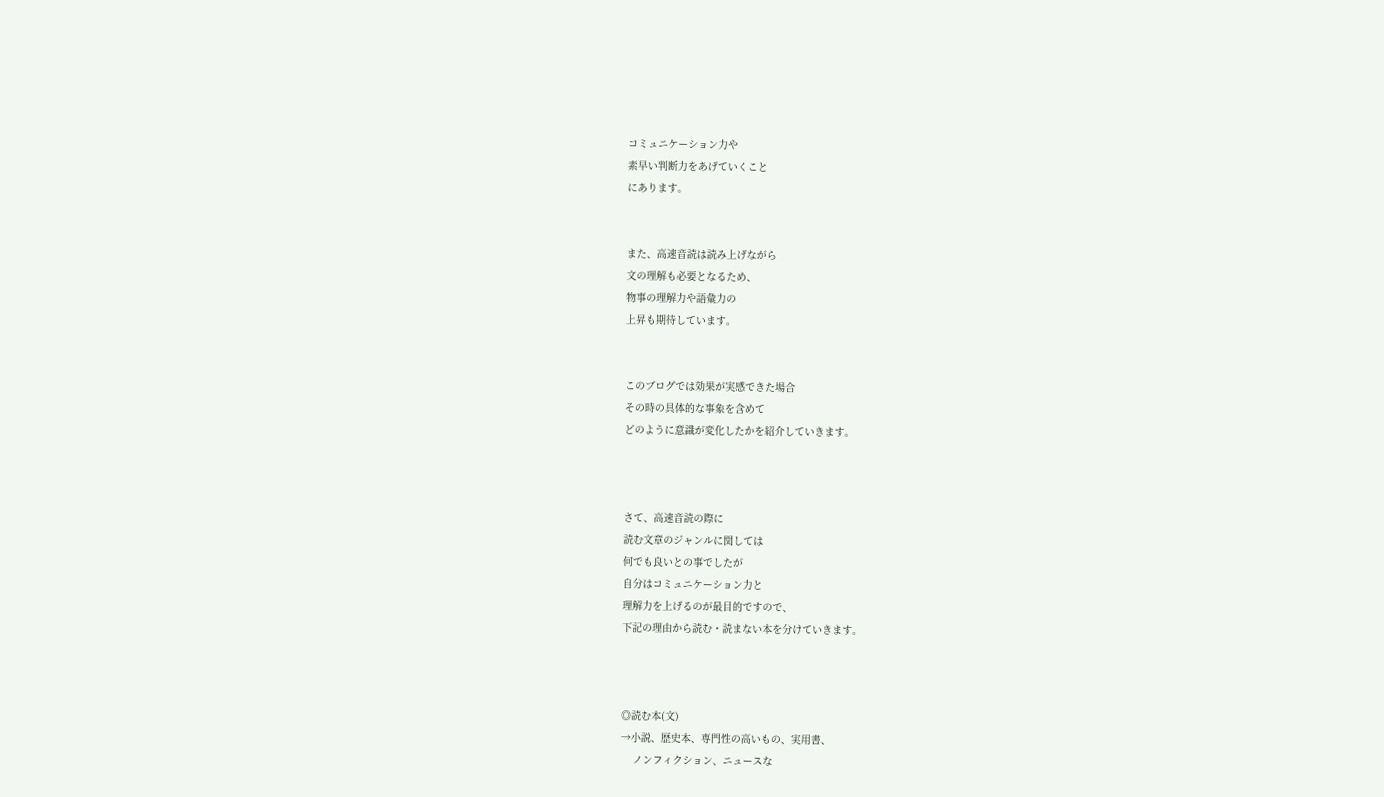コミュニケーション力や
素早い判断力をあげていくこと
にあります。


また、高速音読は読み上げながら
文の理解も必要となるため、
物事の理解力や語彙力の
上昇も期待しています。


このブログでは効果が実感できた場合
その時の具体的な事象を含めて
どのように意識が変化したかを紹介していきます。



さて、高速音読の際に
読む文章のジャンルに関しては
何でも良いとの事でしたが
自分はコミュニケーション力と
理解力を上げるのが最目的ですので、
下記の理由から読む・読まない本を分けていきます。



◎読む本(文)
→小説、歴史本、専門性の高いもの、実用書、
    ノンフィクション、ニュースな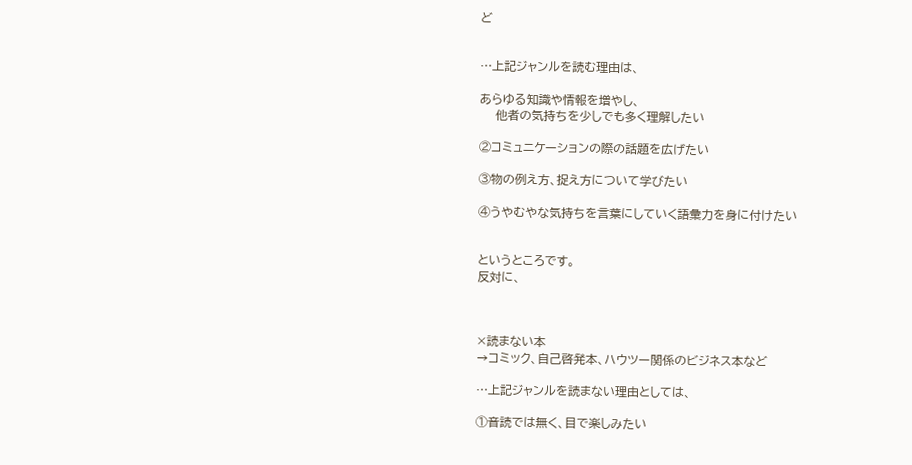ど


…上記ジャンルを読む理由は、

あらゆる知識や情報を増やし、
    他者の気持ちを少しでも多く理解したい

②コミュニケーションの際の話題を広げたい

③物の例え方、捉え方について学びたい

④うやむやな気持ちを言葉にしていく語彙力を身に付けたい


というところです。
反対に、



×読まない本
→コミック、自己啓発本、ハウツー関係のビジネス本など

…上記ジャンルを読まない理由としては、

①音読では無く、目で楽しみたい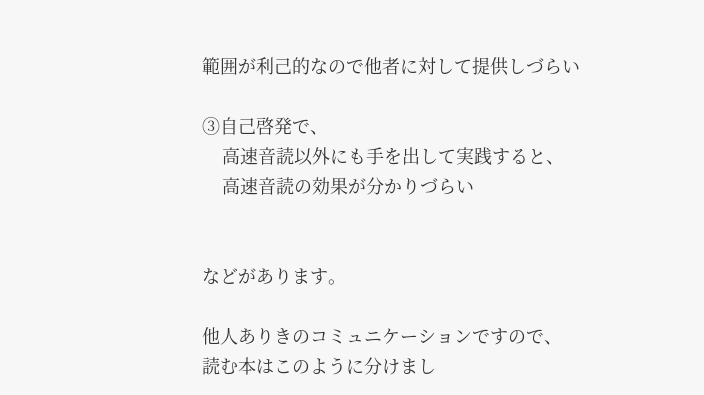範囲が利己的なので他者に対して提供しづらい

③自己啓発で、
    高速音読以外にも手を出して実践すると、
    高速音読の効果が分かりづらい


などがあります。

他人ありきのコミュニケーションですので、
読む本はこのように分けまし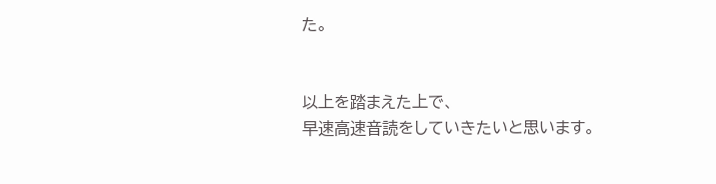た。


以上を踏まえた上で、
早速高速音読をしていきたいと思います。